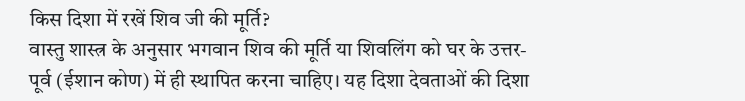किस दिशा में रखें शिव जी की मूर्ति?
वास्तु शास्त्र के अनुसार भगवान शिव की मूर्ति या शिवलिंग को घर के उत्तर-पूर्व (ईशान कोण) में ही स्थापित करना चाहिए। यह दिशा देवताओं की दिशा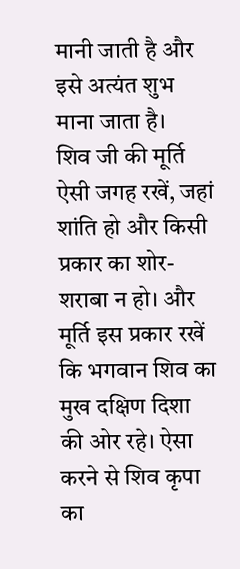मानी जाती है और इसे अत्यंत शुभ माना जाता है।
शिव जी की मूर्ति ऐसी जगह रखें, जहां शांति हो और किसी प्रकार का शोर-शराबा न हो। और मूर्ति इस प्रकार रखें कि भगवान शिव का मुख दक्षिण दिशा की ओर रहे। ऐसा करने से शिव कृपा का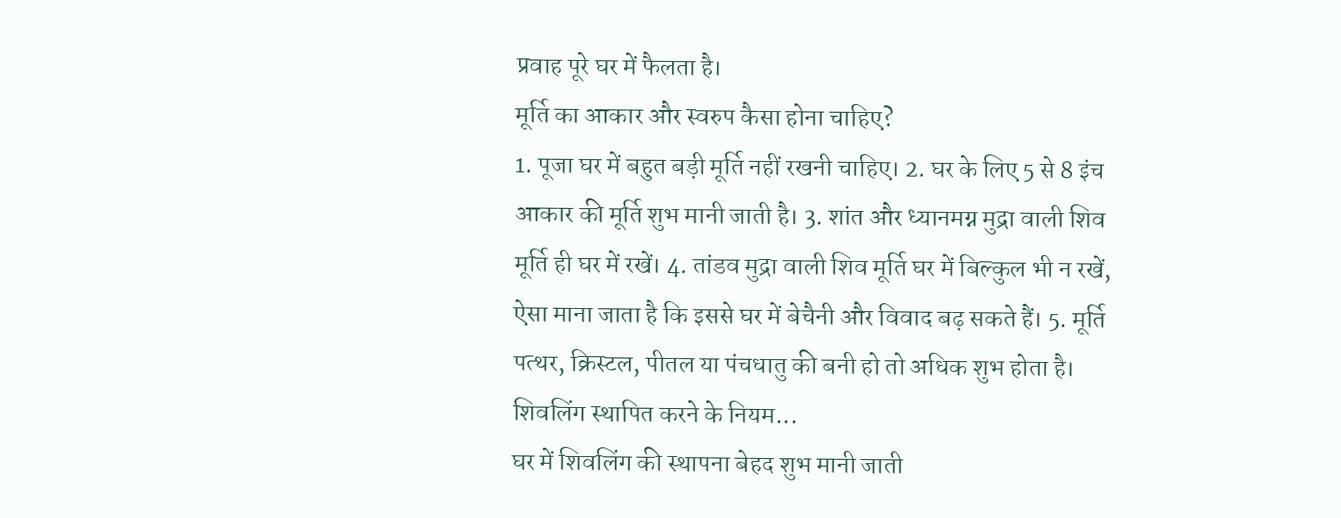प्रवाह पूरे घर में फैलता है।
मूर्ति का आकार और स्वरुप कैसा होना चाहिए?
1. पूजा घर में बहुत बड़ी मूर्ति नहीं रखनी चाहिए। 2. घर के लिए 5 से 8 इंच आकार की मूर्ति शुभ मानी जाती है। 3. शांत और ध्यानमग्न मुद्रा वाली शिव मूर्ति ही घर में रखें। 4. तांडव मुद्रा वाली शिव मूर्ति घर में बिल्कुल भी न रखें, ऐसा माना जाता है कि इससे घर में बेचैनी और विवाद बढ़ सकते हैं। 5. मूर्ति पत्थर, क्रिस्टल, पीतल या पंचधातु की बनी हो तो अधिक शुभ होता है।
शिवलिंग स्थापित करने के नियम...
घर में शिवलिंग की स्थापना बेहद शुभ मानी जाती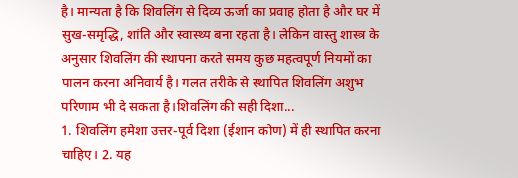है। मान्यता है कि शिवलिंग से दिव्य ऊर्जा का प्रवाह होता है और घर में सुख-समृद्धि, शांति और स्वास्थ्य बना रहता है। लेकिन वास्तु शास्त्र के अनुसार शिवलिंग की स्थापना करते समय कुछ महत्वपूर्ण नियमों का पालन करना अनिवार्य है। गलत तरीके से स्थापित शिवलिंग अशुभ परिणाम भी दे सकता है।शिवलिंग की सही दिशा...
1. शिवलिंग हमेशा उत्तर-पूर्व दिशा (ईशान कोण) में ही स्थापित करना चाहिए। 2. यह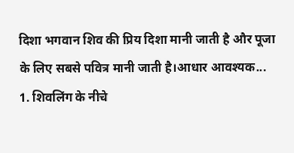दिशा भगवान शिव की प्रिय दिशा मानी जाती है और पूजा के लिए सबसे पवित्र मानी जाती है।आधार आवश्यक...
1. शिवलिंग के नीचे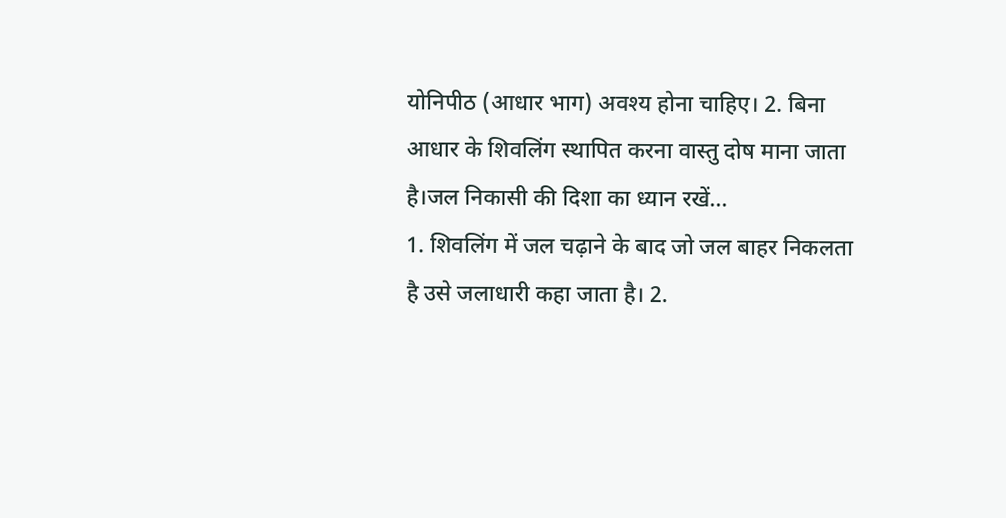योनिपीठ (आधार भाग) अवश्य होना चाहिए। 2. बिना आधार के शिवलिंग स्थापित करना वास्तु दोष माना जाता है।जल निकासी की दिशा का ध्यान रखें...
1. शिवलिंग में जल चढ़ाने के बाद जो जल बाहर निकलता है उसे जलाधारी कहा जाता है। 2.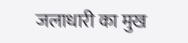जलाधारी का मुख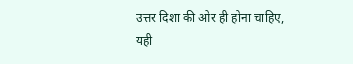उत्तर दिशा की ओर ही होना चाहिए, यही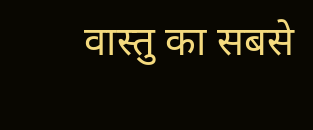वास्तु का सबसे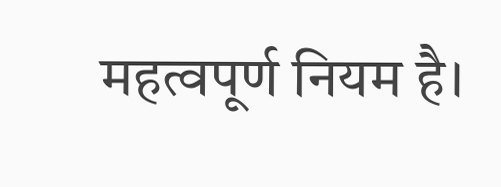महत्वपूर्ण नियम है।